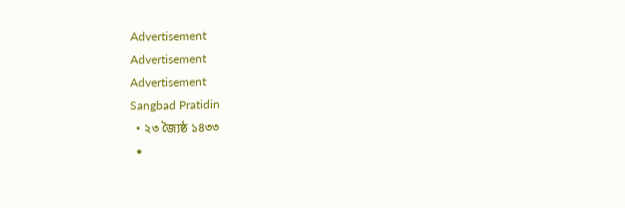Advertisement
Advertisement
Advertisement
Sangbad Pratidin
  • ২৩ জ্যৈষ্ঠ ১৪৩৩
  •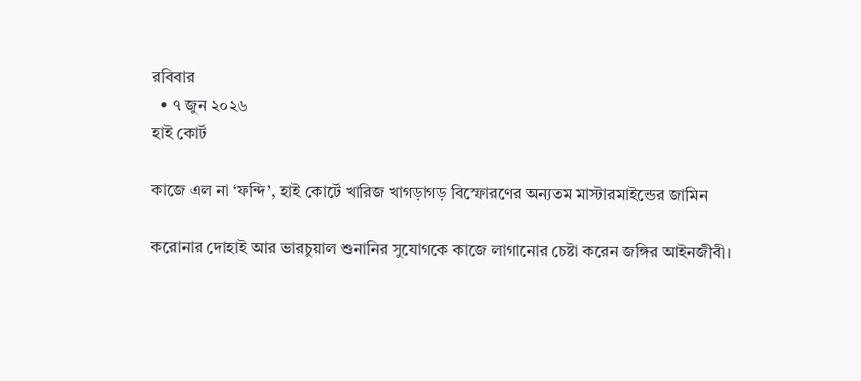রবিবার
  • ৭ জুন ২০২৬
হাই কোর্ট

কাজে এল না ‘ফন্দি’, হাই কোর্টে খারিজ খাগড়াগড় বিস্ফোরণের অন্যতম মাস্টারমাইন্ডের জামিন

করোনার দোহাই আর ভারচুয়াল শুনানির সুযোগকে কাজে লাগানোর চেষ্টা করেন জঙ্গির আইনজীবী।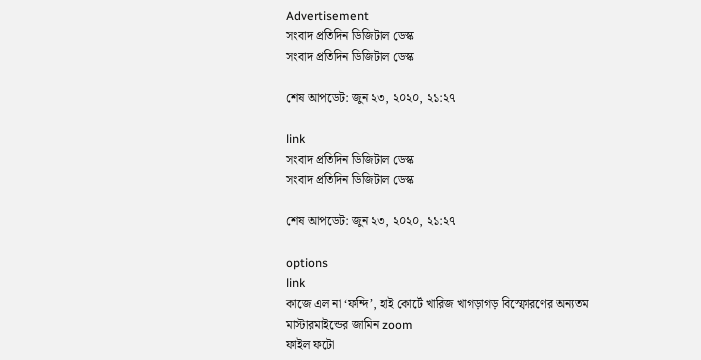Advertisement
সংবাদ প্রতিদিন ডিজিটাল ডেস্ক
সংবাদ প্রতিদিন ডিজিটাল ডেস্ক

শেষ আপডেট: জুন ২৩, ২০২০, ২১:২৭

link
সংবাদ প্রতিদিন ডিজিটাল ডেস্ক
সংবাদ প্রতিদিন ডিজিটাল ডেস্ক

শেষ আপডেট: জুন ২৩, ২০২০, ২১:২৭

options
link
কাজে এল না ‘ফন্দি’, হাই কোর্টে খারিজ খাগড়াগড় বিস্ফোরণের অন্যতম মাস্টারমাইন্ডের জামিন zoom
ফাইল ফটো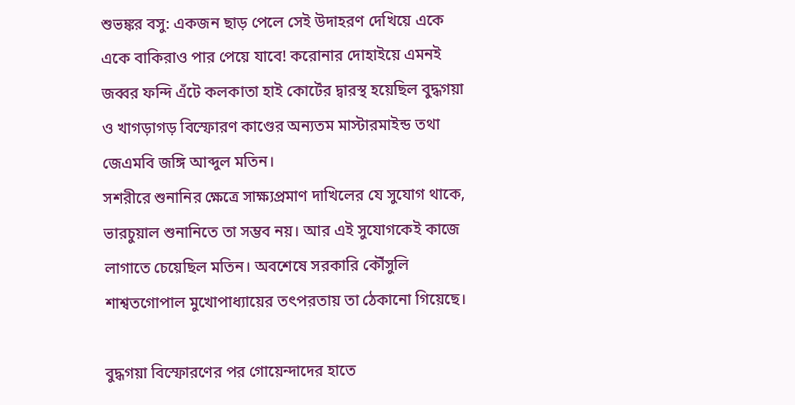শুভঙ্কর বসু: একজন ছাড় পেলে সেই উদাহরণ দেখিয়ে একে একে বাকিরাও পার পেয়ে যাবে! করোনার দোহাইয়ে এমনই জব্বর ফন্দি এঁটে কলকাতা হাই কোর্টের দ্বারস্থ হয়েছিল বুদ্ধগয়া ও খাগড়াগড় বিস্ফোরণ কাণ্ডের অন্যতম মাস্টারমাইন্ড তথা জেএমবি জঙ্গি আব্দুল মতিন।
সশরীরে শুনানির ক্ষেত্রে সাক্ষ্যপ্রমাণ দাখিলের যে সুযোগ থাকে, ভারচুয়াল শুনানিতে তা সম্ভব নয়। আর এই সুযোগকেই কাজে লাগাতে চেয়েছিল মতিন। অবশেষে সরকারি কৌঁসুলি শাশ্বতগোপাল মুখোপাধ্যায়ের তৎপরতায় তা ঠেকানো গিয়েছে।

বুদ্ধগয়া বিস্ফোরণের পর গোয়েন্দাদের হাতে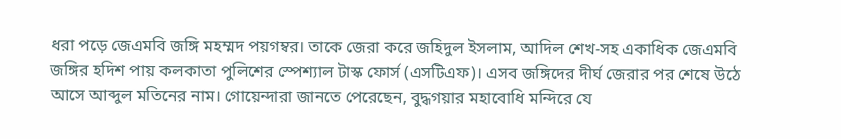ধরা পড়ে জেএমবি জঙ্গি মহম্মদ পয়গম্বর। তাকে জেরা করে জহিদুল ইসলাম, আদিল শেখ-সহ একাধিক জেএমবি জঙ্গির হদিশ পায় কলকাতা পুলিশের স্পেশ্যাল টাস্ক ফোর্স (এসটিএফ)। এসব জঙ্গিদের দীর্ঘ জেরার পর শেষে উঠে আসে আব্দুল মতিনের নাম। গোয়েন্দারা জানতে পেরেছেন, বুদ্ধগয়ার মহাবোধি মন্দিরে যে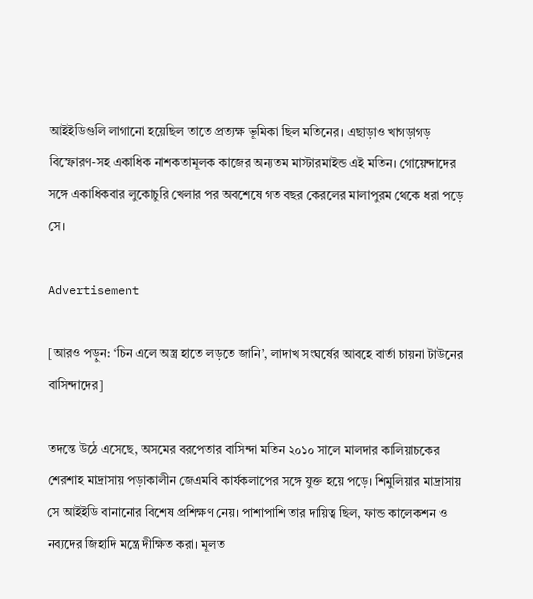আইইডিগুলি লাগানো হয়েছিল তাতে প্রত্যক্ষ ভূমিকা ছিল মতিনের। এছাড়াও খাগড়াগড় বিস্ফোরণ-সহ একাধিক নাশকতামূলক কাজের অন্যতম মাস্টারমাইন্ড এই মতিন। গোয়েন্দাদের সঙ্গে একাধিকবার লুকোচুরি খেলার পর অবশেষে গত বছর কেরলের মালাপুরম থেকে ধরা পড়ে সে।

Advertisement

[আরও পড়ুন: ‘চিন এলে অস্ত্র হাতে লড়তে জানি’, লাদাখ সংঘর্ষের আবহে বার্তা চায়না টাউনের বাসিন্দাদের]

তদন্তে উঠে এসেছে, অসমের বরপেতার বাসিন্দা মতিন ২০১০ সালে মালদার কালিয়াচকের শেরশাহ মাদ্রাসায় পড়াকালীন জেএমবি কার্যকলাপের সঙ্গে যুক্ত হয়ে পড়ে। শিমুলিয়ার মাদ্রাসায় সে আইইডি বানানোর বিশেষ প্রশিক্ষণ নেয়। পাশাপাশি তার দায়িত্ব ছিল, ফান্ড কালেকশন ও নব্যদের জিহাদি মন্ত্রে দীক্ষিত করা। মূলত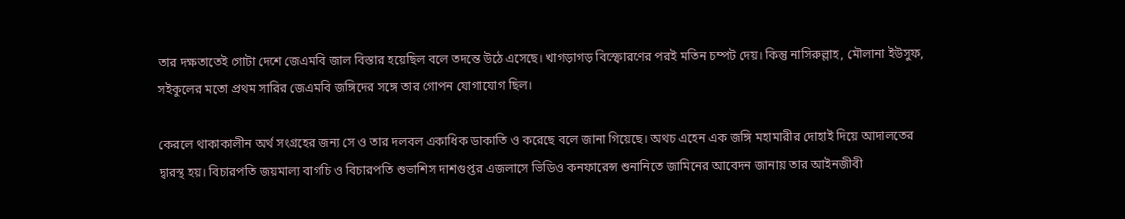তার দক্ষতাতেই গোটা দেশে জেএমবি জাল বিস্তার হয়েছিল বলে তদন্তে উঠে এসেছে। খাগড়াগড় বিস্ফোরণের পরই মতিন চম্পট দেয়। কিন্তু নাসিরুল্লাহ, মৌলানা ইউসুফ, সইকুলের মতো প্রথম সারির জেএমবি জঙ্গিদের সঙ্গে তার গোপন যোগাযোগ ছিল।

কেরলে থাকাকালীন অর্থ সংগ্রহের জন্য সে ও তার দলবল একাধিক ডাকাতি ও করেছে বলে জানা গিয়েছে। অথচ এহেন এক জঙ্গি মহামারীর দোহাই দিয়ে আদালতের দ্বারস্থ হয়। বিচারপতি জয়মাল্য বাগচি ও বিচারপতি শুভাশিস দাশগুপ্তর এজলাসে ভিডিও কনফারেন্স শুনানিতে জামিনের আবেদন জানায় তার আইনজীবী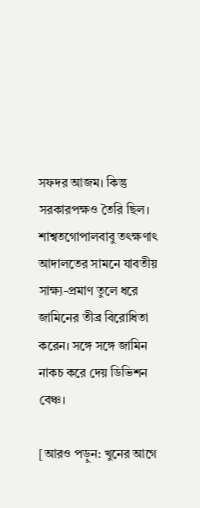সফদর আজম। কিন্তু সরকারপক্ষও তৈরি ছিল। শাশ্বতগোপালবাবু তৎক্ষণাৎ আদালতের সামনে যাবতীয় সাক্ষ্য-প্রমাণ তুলে ধরে জামিনের তীব্র বিরোধিতা করেন। সঙ্গে সঙ্গে জামিন নাকচ করে দেয় ডিভিশন বেঞ্চ।

[আরও পড়ুন: খুনের আগে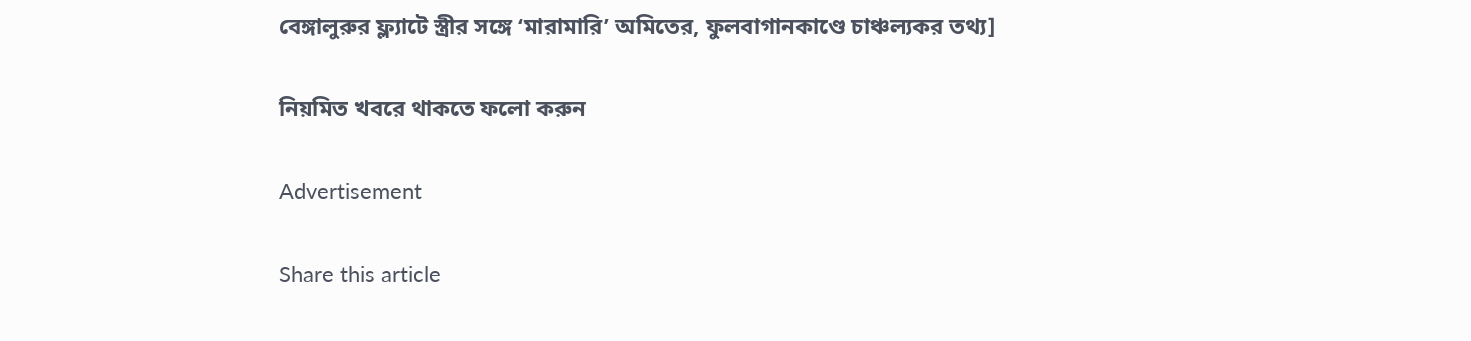বেঙ্গালুরুর ফ্ল্যাটে স্ত্রীর সঙ্গে ‘মারামারি’ অমিতের, ফুলবাগানকাণ্ডে চাঞ্চল্যকর তথ্য]

নিয়মিত খবরে থাকতে ফলো করুন

Advertisement

Share this article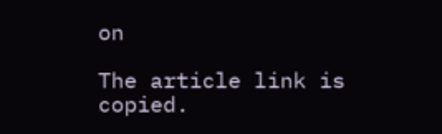on

The article link is copied.